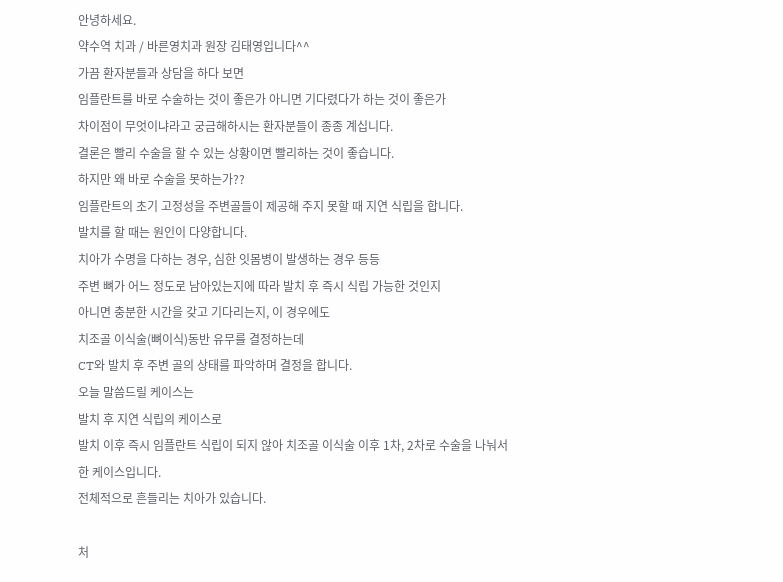안녕하세요.
약수역 치과 / 바른영치과 원장 김태영입니다^^
가끔 환자분들과 상담을 하다 보면
임플란트를 바로 수술하는 것이 좋은가 아니면 기다렸다가 하는 것이 좋은가
차이점이 무엇이냐라고 궁금해하시는 환자분들이 종종 계십니다.
결론은 빨리 수술을 할 수 있는 상황이면 빨리하는 것이 좋습니다.
하지만 왜 바로 수술을 못하는가??
임플란트의 초기 고정성을 주변골들이 제공해 주지 못할 때 지연 식립을 합니다.
발치를 할 때는 원인이 다양합니다.
치아가 수명을 다하는 경우, 심한 잇몸병이 발생하는 경우 등등
주변 뼈가 어느 정도로 남아있는지에 따라 발치 후 즉시 식립 가능한 것인지
아니면 충분한 시간을 갖고 기다리는지, 이 경우에도
치조골 이식술(뼈이식)동반 유무를 결정하는데
CT와 발치 후 주변 골의 상태를 파악하며 결정을 합니다.
오늘 말씀드릴 케이스는
발치 후 지연 식립의 케이스로
발치 이후 즉시 임플란트 식립이 되지 않아 치조골 이식술 이후 1차, 2차로 수술을 나눠서 한 케이스입니다.
전체적으로 흔들리는 치아가 있습니다.

처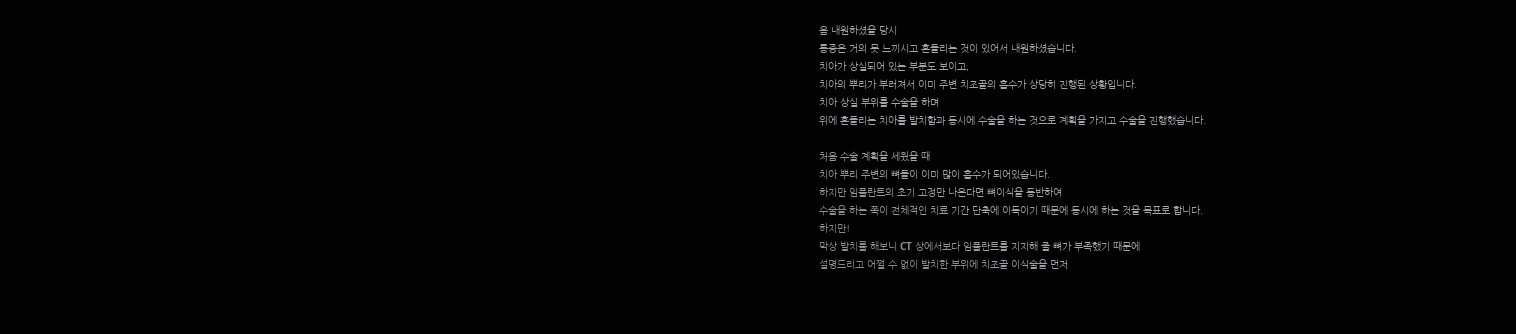음 내원하셨을 당시
통증은 거의 못 느끼시고 흔들리는 것이 있어서 내원하셨습니다.
치아가 상실되어 있는 부분도 보이고,
치아의 뿌리가 부러져서 이미 주변 치조골의 흡수가 상당히 진행된 상황입니다.
치아 상실 부위를 수술을 하며
위에 흔들리는 치아를 발치함과 동시에 수술을 하는 것으로 계획을 가지고 수술을 진행했습니다.

처음 수술 계획을 세웠을 때
치아 뿌리 주변의 뼈들이 이미 많이 흡수가 되어있습니다.
하지만 임플란트의 초기 고정만 나온다면 뼈이식을 동반하여
수술을 하는 쪽이 전체적인 치료 기간 단축에 이득이기 때문에 동시에 하는 것을 목표로 합니다.
하지만!
막상 발치를 해보니 CT 상에서보다 임플란트를 지지해 줄 뼈가 부족했기 때문에
설명드리고 어쩔 수 없이 발치한 부위에 치조골 이식술을 먼저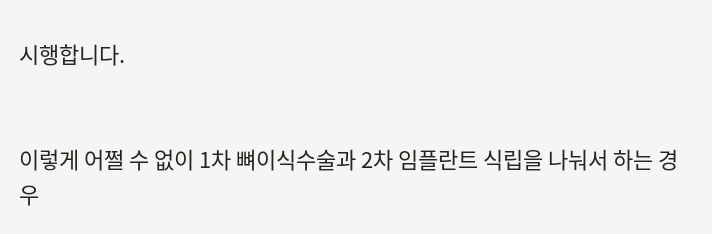시행합니다.


이렇게 어쩔 수 없이 1차 뼈이식수술과 2차 임플란트 식립을 나눠서 하는 경우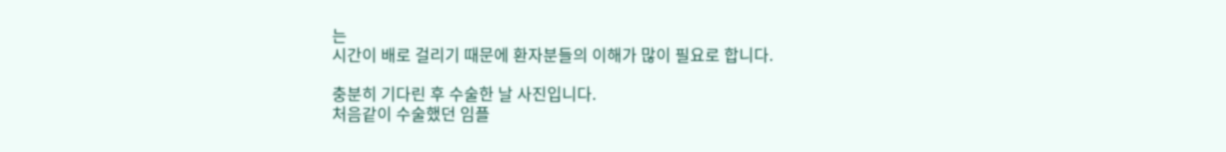는
시간이 배로 걸리기 때문에 환자분들의 이해가 많이 필요로 합니다.

충분히 기다린 후 수술한 날 사진입니다.
처음같이 수술했던 임플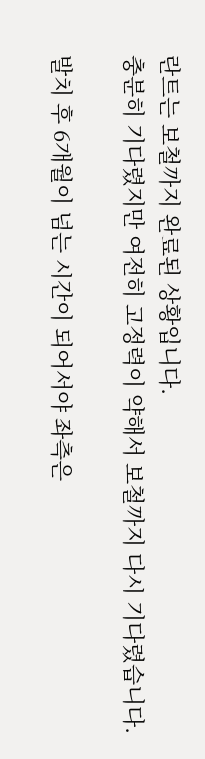란트는 보철까지 완료된 상황입니다.
충분히 기다렸지만 여전히 고정력이 약해서 보철까지 다시 기다렸습니다.

발치 후 6개월이 넘는 시간이 되어서야 좌측은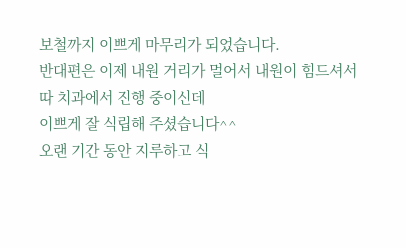보철까지 이쁘게 마무리가 되었습니다.
반대편은 이제 내원 거리가 멀어서 내원이 힘드셔서 따 치과에서 진행 중이신데
이쁘게 잘 식립해 주셨습니다^^
오랜 기간 동안 지루하고 식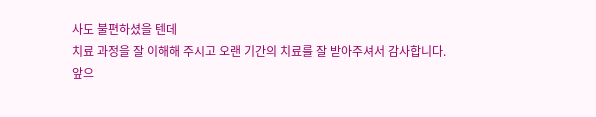사도 불편하셨을 텐데
치료 과정을 잘 이해해 주시고 오랜 기간의 치료를 잘 받아주셔서 감사합니다.
앞으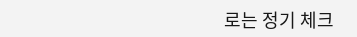로는 정기 체크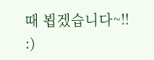때 뵙겠습니다~!! :)